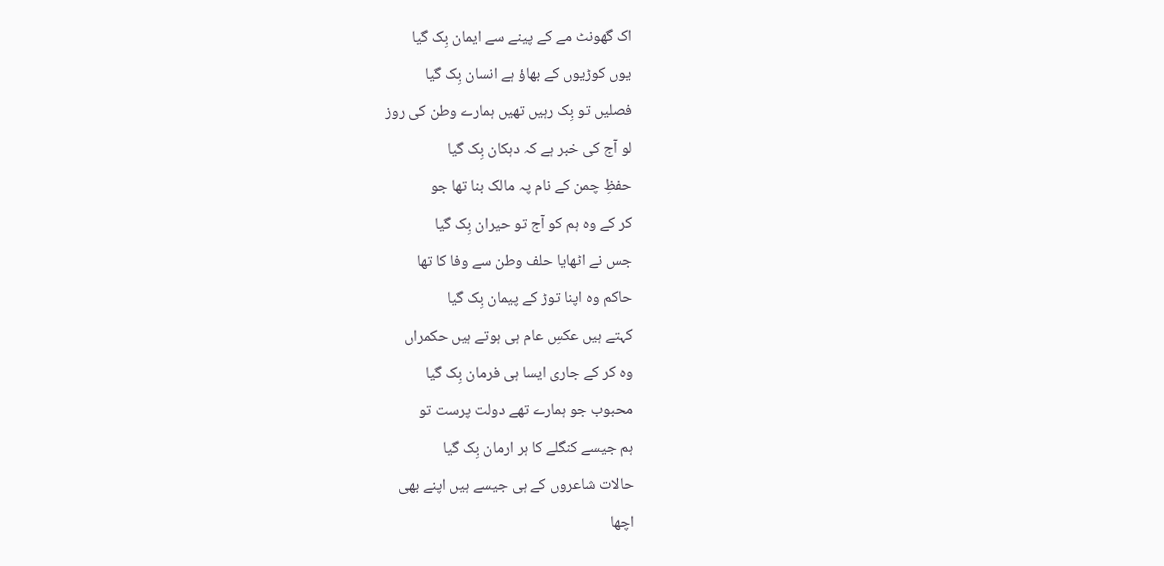اک گھونٹ مے کے پینے سے ایمان بِک گیا
یوں کوڑیوں کے بھاؤ ہے انسان بِک گیا
فصلیں تو بِک رہیں تھیں ہمارے وطن کی روز
لو آج کی خبر ہے کہ دہکان بِک گیا
حفظِ چمن کے نام پہ مالک بنا تھا جو
کر کے وہ ہم کو آج تو حیران بِک گیا
جس نے اٹھایا حلف وطن سے وفا کا تھا
حاکم وہ اپنا توڑ کے پیمان بِک گیا
کہتے ہیں عکسِ عام ہی ہوتے ہیں حکمراں
وہ کر کے جاری ایسا ہی فرمان بِک گیا
محبوب جو ہمارے تھے دولت پرست تو
ہم جیسے کنگلے کا ہر ارمان بِک گیا
حالات شاعروں کے ہی جیسے ہیں اپنے بھی
اچھا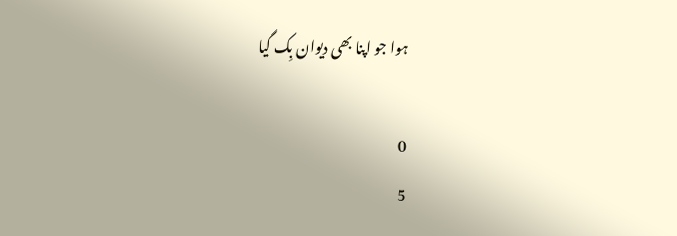ہوا جو اپنا بھی دیوان بِک گیا

0
5